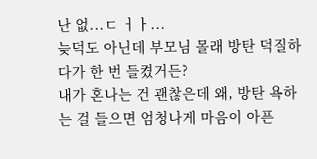난 없...ㄷ ㅓㅏ...
늦덕도 아닌데 부모님 몰래 방탄 덕질하다가 한 번 들켰거든?
내가 혼나는 건 괜찮은데 왜, 방탄 욕하는 걸 들으면 엄청나게 마음이 아픈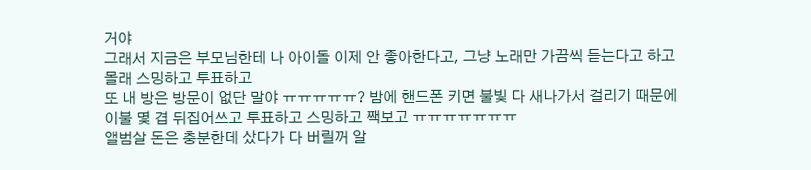거야
그래서 지금은 부모님한테 나 아이돌 이제 안 좋아한다고, 그냥 노래만 가끔씩 듣는다고 하고
몰래 스밍하고 투표하고
또 내 방은 방문이 없단 말야 ㅠㅠㅠㅠㅠ? 밤에 핸드폰 키면 불빛 다 새나가서 걸리기 때문에
이불 몇 겹 뒤집어쓰고 투표하고 스밍하고 짹보고 ㅠㅠㅠㅠㅠㅠㅠ
앨범살 돈은 충분한데 샀다가 다 버릴꺼 알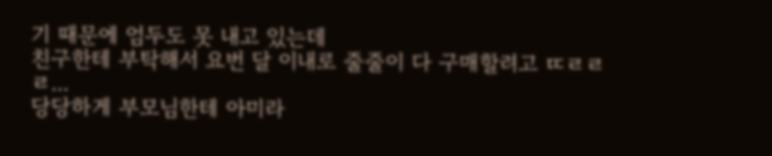기 때문에 엄두도 못 내고 있는데
친구한테 부탁해서 요번 달 이내로 줄줄이 다 구매할려고 ㄸㄹㄹㄹ...
당당하게 부모님한테 아미라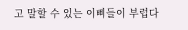고 말할 수 있는 이삐들이 부럽다